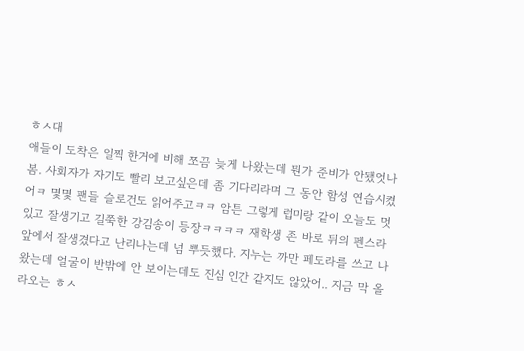ㅎㅅ대
애들이 도착은 일찍 한거에 비해 쪼끔 늦게 나왔는데 뭔가 준비가 안됐엇나봄. 사회자가 자기도 빨리 보고싶은데 좀 기다리라며 그 동안 함성 연습시켰어ㅋ 몇몇 팬들 슬로건도 읽어주고ㅋㅋ 암튼 그렇게 럽미랑 같이 오늘도 멋있고 잘생기고 길쭉한 강김송이 등장ㅋㅋㅋㅋ 재학생 존 바로 뒤의 펜스라 앞에서 잘생겼다고 난리나는데 넘 뿌듯했다. 지누는 까만 페도라를 쓰고 나왔는데 얼굴이 반밖에 안 보이는데도 진심 인간 같지도 않았어.. 지금 막 올라오는 ㅎㅅ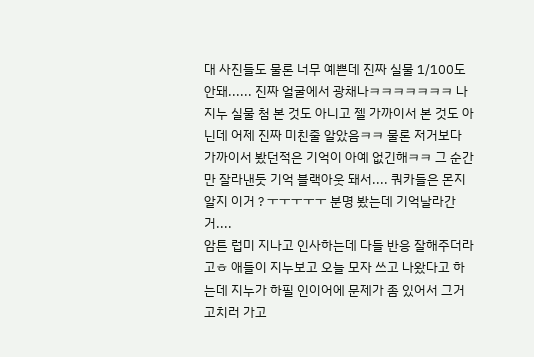대 사진들도 물론 너무 예쁜데 진짜 실물 1/100도 안돼...... 진짜 얼굴에서 광채나ㅋㅋㅋㅋㅋㅋㅋ 나 지누 실물 첨 본 것도 아니고 젤 가까이서 본 것도 아닌데 어제 진짜 미친줄 알았음ㅋㅋ 물론 저거보다 가까이서 봤던적은 기억이 아예 없긴해ㅋㅋ 그 순간만 잘라낸듯 기억 블랙아웃 돼서.... 쿼카들은 몬지 알지 이거 ? ㅜㅜㅜㅜㅜ 분명 봤는데 기억날라간거....
암튼 럽미 지나고 인사하는데 다들 반응 잘해주더라고ㅎ 애들이 지누보고 오늘 모자 쓰고 나왔다고 하는데 지누가 하필 인이어에 문제가 좀 있어서 그거 고치러 가고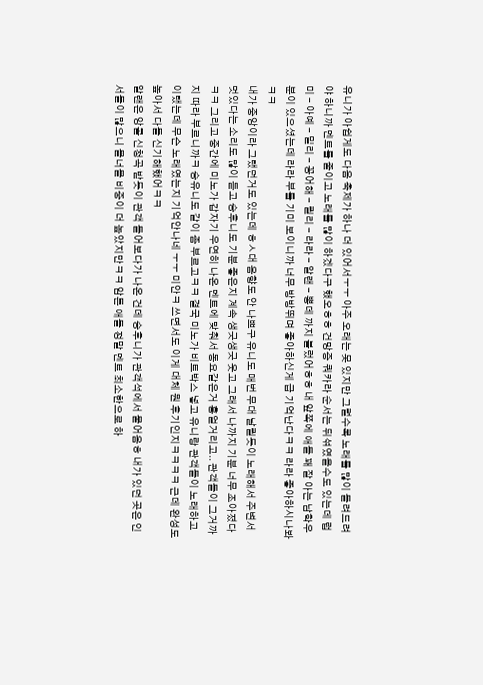유니가 아쉽게도 다음 축제가 하나 더 있어서ㅜㅜ 아주 오래는 못 있지만 그럴수록 노래를 많이 들려드려야 하니까 멘트를 줄이고 노래를 많이 하겠다구 했오ㅎㅎ 건망증 쿼카라 순서는 뒤섞였을수도 있는데 럽미 - 아예 - 밀리 - 꽁어해 - 릴리 - 라라 - 알랜 - 뽕데 까지 불렀어ㅎㅎ 내 앞쪽에 애들 꽤 잘 아는 남학우 분이 있으셨는데 라라 부를 기미 보이니까 너무 방방뛰며 좋아하신게 급 기억난다ㅋㅋ 라라 좋아하시나봐ㅋㅋ
내가 중앙이라 그랬던거도 있는데 ㅎㅅ대 음향도 안 나쁘구 유니도 매번 무대 날릴듯이 노래해서 주변서 멋있다는 소리도 많이 듣고 승후니도 기분 좋은지 계속 생긋생긋 웃고 그래서 나까지 기분 너무 조아졌다ㅋㅋ 그리고 중간에 미노가 갑자기 우연히 나온 멘트에 맞춰서 동요같은거 흥얼거리고.. 관객들이 그거까지 따라 부르니까ㅋ 승유니도 같이 좀 부르고ㅋㅋ 결국 미노가 비트박스 넣고 유니랑 관객들이 노래하고 이랬는데 무슨 노래였는지 기억안나네 ㅜㅜ 미안ㅋ 쓰면서도 이게 대체 뭔 후기인지ㅋㅋㅋㅋ 근데 완성도 높아서 다들 신기해했어ㅋㅋ
알랜은 앙콜 신청곡 받듯이 관객 들어보다가 나온 건데 승후니가 관객석에서 물어옴ㅎ 내가 있던 곳은 인서들이 많으니 몰너몰 비중이 더 높았지만ㅋㅋ 암튼 애들 정말 멘트 최소한으로 하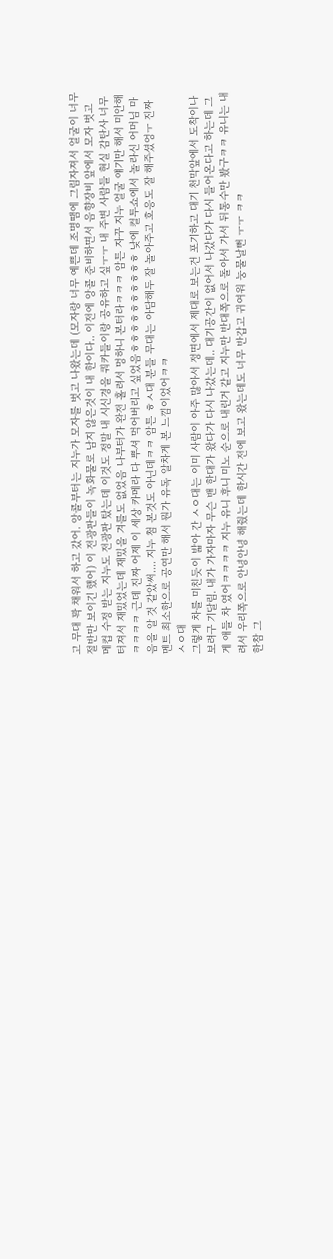고 무대 꽉 채워서 하고 갔어. 앙콜부터는 지누가 모자를 벗고 나왔는데 (모자랑 너무 예쁜데 조명땜에 그림자져서 얼굴이 너무 절반만 보이긴 했어) 이 전광판들이 녹화물로 남지 않은것이 내 한이다.. 이전에 앙콜 준비하면서 음향장비 앞에서 모자 벗고 메컵 수정 받는 지누도 전광판 탔는데 이것도 정말 내 시신경을 쿼카들이랑 공유하고 싶ㅜㅜ 내 주변 사람들 현실 감탄사 너무 터져서 재밌었는데 재밌을 겨를도 없었음 나부터가 완전 홀려서 멍하니 본터라ㅋㅋㅋ 암튼 자꾸 지누 얼굴 얘기만 해서 미안해ㅋㅋㅋㅋ 근데 진짜 어제 이 세상 카메라 다 뿌셔 먹어버리고 싶었음ㅎㅎㅎㅎㅎㅎㅎㅎㅎㅎ 낮에 컬투쇼에서 놀라신 어머님 마음을 알 것 같았써.... 지누 첨 본것도 아닌데ㅋㅋ 암튼 ㅎㅅ대 분들 무대는 아담해두 잘 놀아주고 호응도 잘 해주셨엉ㅜ 진짜 멘트 최소한으로 공연만 해서 뭔가 유독 알차게 본 느낌이었어ㅋㅋ
ㅅㅇ대
그렇게 차를 미친듯이 밟아 간 ㅅㅇ대는 이미 사람이 아주 많아서 정면에서 제대로 보는건 포기하고 대기 천막앞에서 도착이나 보려구 기달림. 내가 가자마자 무슨 밴 한대가 왔다가 다시 나갔는데.. 대기공간이 없어서 나갔다가 다시 들어온다고 하는데 그게 애들 차 였어ㅋㅋㅋㅋ 지누 유니 후니 미노 순으로 내린거 같고 지누만 반대쪽으로 돌아서 가서 뒤통수만 봤구ㅋㅋ 유니는 내려서 우리쪽으로 안녕안녕 해줬는데 한시간 전에 보고 왔는데도 너무 반갑고 귀여워 눙물날뻔 ㅜㅜ ㅋㅋ
한참 그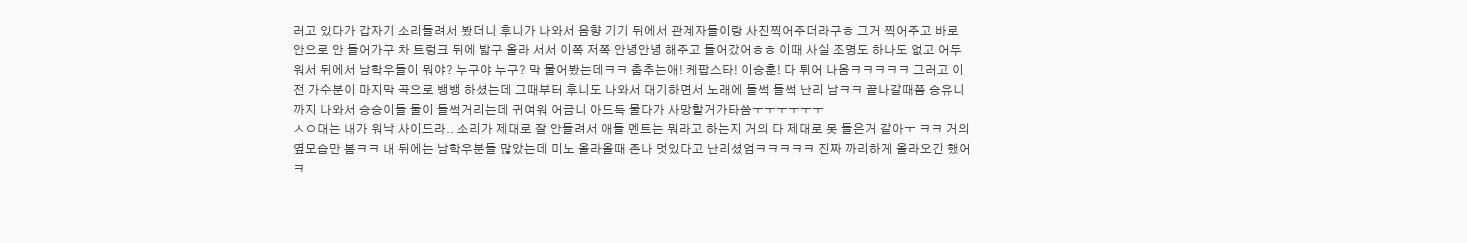러고 있다가 갑자기 소리들려서 봤더니 후니가 나와서 음향 기기 뒤에서 관계자들이랑 사진찍어주더라구ㅎ 그거 찍어주고 바로 안으로 안 들어가구 차 트렁크 뒤에 밟구 올라 서서 이쪽 저쪽 안녕안녕 해주고 들어갔어ㅎㅎ 이때 사실 조명도 하나도 없고 어두워서 뒤에서 남학우들이 뭐야? 누구야 누구? 막 물어봤는데ㅋㅋ 춤추는애! 케팝스타! 이승훈! 다 튀어 나옴ㅋㅋㅋㅋㅋ 그러고 이 전 가수분이 마지막 곡으로 뱅뱅 하셨는데 그때부터 후니도 나와서 대기하면서 노래에 들썩 들썩 난리 남ㅋㅋ 끝나갈때쯤 승유니까지 나와서 승승이들 둘이 들썩거리는데 귀여워 어금니 아드득 물다가 사망할거가타씀ㅜㅜㅜㅜㅜㅜ
ㅅㅇ대는 내가 워낙 사이드라.. 소리가 제대로 잘 안들려서 애들 멘트는 뭐라고 하는지 거의 다 제대로 못 들은거 같아ㅜ ㅋㅋ 거의 옆모습만 봄ㅋㅋ 내 뒤에는 남학우분들 많았는데 미노 올라올때 존나 멋있다고 난리셨엄ㅋㅋㅋㅋㅋ 진짜 까리하게 올라오긴 했어ㅋ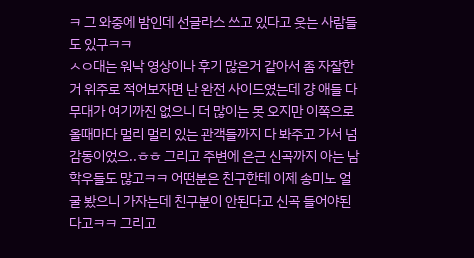ㅋ 그 와중에 밤인데 선글라스 쓰고 있다고 웃는 사람들도 있구ㅋㅋ
ㅅㅇ대는 워낙 영상이나 후기 많은거 같아서 좀 자잘한거 위주로 적어보자면 난 완전 사이드였는데 걍 애들 다 무대가 여기까진 없으니 더 많이는 못 오지만 이쪽으로 올때마다 멀리 멀리 있는 관객들까지 다 봐주고 가서 넘 감동이었으..ㅎㅎ 그리고 주변에 은근 신곡까지 아는 남학우들도 많고ㅋㅋ 어떤분은 친구한테 이제 송미노 얼굴 봤으니 가자는데 친구분이 안된다고 신곡 들어야된다고ㅋㅋ 그리고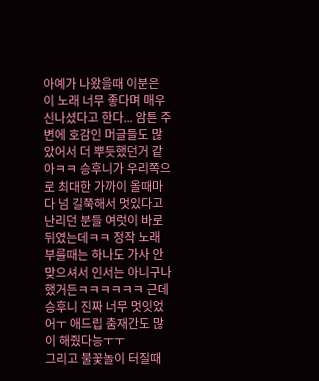아예가 나왔을때 이분은 이 노래 너무 좋다며 매우 신나셨다고 한다... 암튼 주변에 호감인 머글들도 많았어서 더 뿌듯했던거 같아ㅋㅋ 승후니가 우리쪽으로 최대한 가까이 올때마다 넘 길쭉해서 멋있다고 난리던 분들 여럿이 바로 뒤였는데ㅋㅋ 정작 노래 부를때는 하나도 가사 안맞으셔서 인서는 아니구나 했거든ㅋㅋㅋㅋㅋㅋ 근데 승후니 진짜 너무 멋잇었어ㅜ 애드립 춤재간도 많이 해줬다능ㅜㅜ
그리고 불꽃놀이 터질때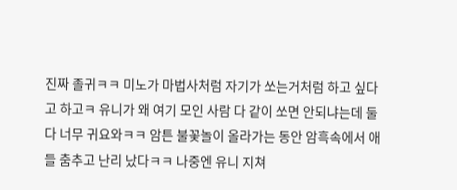진짜 졸귀ㅋㅋ 미노가 마법사처럼 자기가 쏘는거처럼 하고 싶다고 하고ㅋ 유니가 왜 여기 모인 사람 다 같이 쏘면 안되냐는데 둘다 너무 귀요와ㅋㅋ 암튼 불꽃놀이 올라가는 동안 암흑속에서 애들 춤추고 난리 났다ㅋㅋ 나중엔 유니 지쳐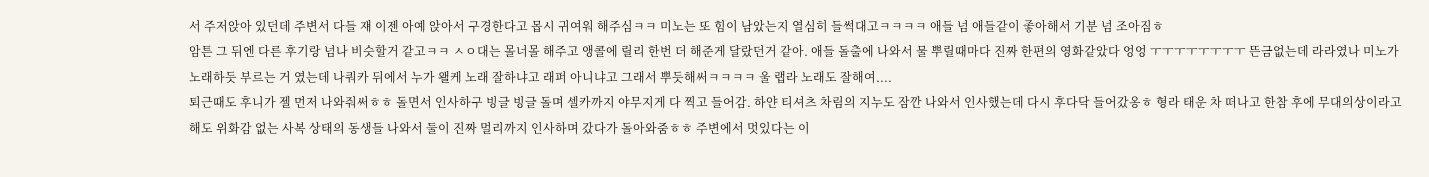서 주저앉아 있던데 주변서 다들 쟤 이젠 아예 앉아서 구경한다고 몹시 귀여워 해주심ㅋㅋ 미노는 또 힘이 남았는지 열심히 들썩대고ㅋㅋㅋㅋ 애들 넘 애들같이 좋아해서 기분 넘 조아짐ㅎ
암튼 그 뒤엔 다른 후기랑 넘나 비슷할거 같고ㅋㅋ ㅅㅇ대는 몰너몰 해주고 앵콜에 릴리 한번 더 해준게 달랐던거 같아. 애들 돌출에 나와서 물 뿌릴때마다 진짜 한편의 영화같았다 엉엉 ㅜㅜㅜㅜㅜㅜㅜㅜ 뜬금없는데 라라였나 미노가 노래하듯 부르는 거 였는데 나쿼카 뒤에서 누가 왤케 노래 잘하냐고 래퍼 아니냐고 그래서 뿌듯해써ㅋㅋㅋㅋ 울 랩라 노래도 잘해여....
퇴근때도 후니가 젤 먼저 나와줘써ㅎㅎ 돌면서 인사하구 빙글 빙글 돌며 셀카까지 야무지게 다 찍고 들어감. 하얀 티셔츠 차림의 지누도 잠깐 나와서 인사했는데 다시 후다닥 들어갔옹ㅎ 형라 태운 차 떠나고 한참 후에 무대의상이라고 해도 위화감 없는 사복 상태의 동생들 나와서 둘이 진짜 멀리까지 인사하며 갔다가 돌아와줌ㅎㅎ 주변에서 멋있다는 이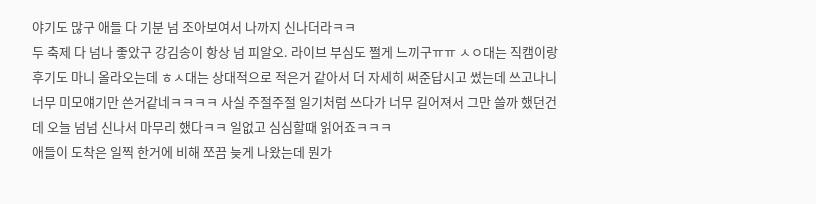야기도 많구 애들 다 기분 넘 조아보여서 나까지 신나더라ㅋㅋ
두 축제 다 넘나 좋았구 강김송이 항상 넘 피알오. 라이브 부심도 쩔게 느끼구ㅠㅠ ㅅㅇ대는 직캠이랑 후기도 마니 올라오는데 ㅎㅅ대는 상대적으로 적은거 같아서 더 자세히 써준답시고 썼는데 쓰고나니 너무 미모얘기만 쓴거같네ㅋㅋㅋㅋ 사실 주절주절 일기처럼 쓰다가 너무 길어져서 그만 쓸까 했던건데 오늘 넘넘 신나서 마무리 했다ㅋㅋ 일없고 심심할때 읽어죠ㅋㅋㅋ
애들이 도착은 일찍 한거에 비해 쪼끔 늦게 나왔는데 뭔가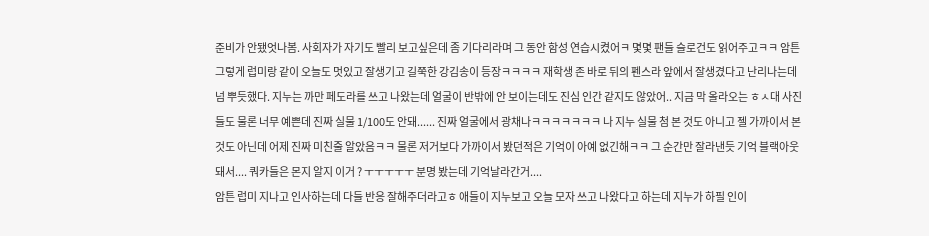준비가 안됐엇나봄. 사회자가 자기도 빨리 보고싶은데 좀 기다리라며 그 동안 함성 연습시켰어ㅋ 몇몇 팬들 슬로건도 읽어주고ㅋㅋ 암튼 그렇게 럽미랑 같이 오늘도 멋있고 잘생기고 길쭉한 강김송이 등장ㅋㅋㅋㅋ 재학생 존 바로 뒤의 펜스라 앞에서 잘생겼다고 난리나는데 넘 뿌듯했다. 지누는 까만 페도라를 쓰고 나왔는데 얼굴이 반밖에 안 보이는데도 진심 인간 같지도 않았어.. 지금 막 올라오는 ㅎㅅ대 사진들도 물론 너무 예쁜데 진짜 실물 1/100도 안돼...... 진짜 얼굴에서 광채나ㅋㅋㅋㅋㅋㅋㅋ 나 지누 실물 첨 본 것도 아니고 젤 가까이서 본 것도 아닌데 어제 진짜 미친줄 알았음ㅋㅋ 물론 저거보다 가까이서 봤던적은 기억이 아예 없긴해ㅋㅋ 그 순간만 잘라낸듯 기억 블랙아웃 돼서.... 쿼카들은 몬지 알지 이거 ? ㅜㅜㅜㅜㅜ 분명 봤는데 기억날라간거....
암튼 럽미 지나고 인사하는데 다들 반응 잘해주더라고ㅎ 애들이 지누보고 오늘 모자 쓰고 나왔다고 하는데 지누가 하필 인이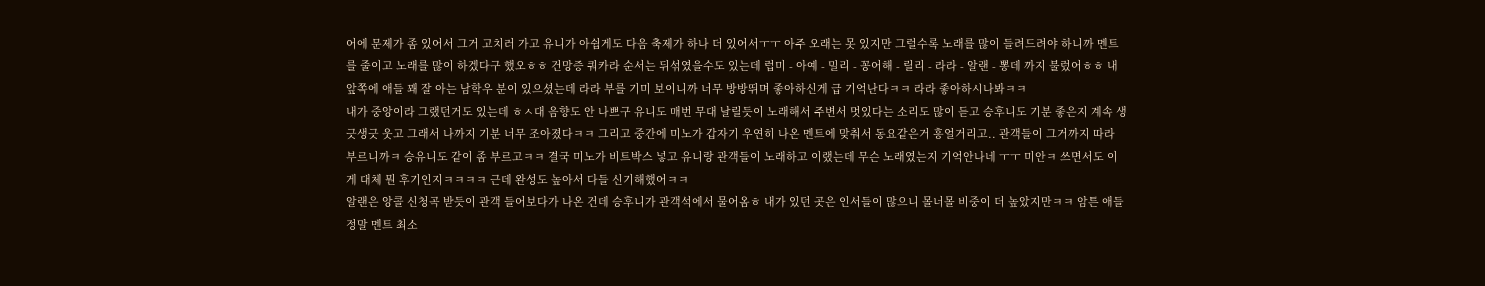어에 문제가 좀 있어서 그거 고치러 가고 유니가 아쉽게도 다음 축제가 하나 더 있어서ㅜㅜ 아주 오래는 못 있지만 그럴수록 노래를 많이 들려드려야 하니까 멘트를 줄이고 노래를 많이 하겠다구 했오ㅎㅎ 건망증 쿼카라 순서는 뒤섞였을수도 있는데 럽미 - 아예 - 밀리 - 꽁어해 - 릴리 - 라라 - 알랜 - 뽕데 까지 불렀어ㅎㅎ 내 앞쪽에 애들 꽤 잘 아는 남학우 분이 있으셨는데 라라 부를 기미 보이니까 너무 방방뛰며 좋아하신게 급 기억난다ㅋㅋ 라라 좋아하시나봐ㅋㅋ
내가 중앙이라 그랬던거도 있는데 ㅎㅅ대 음향도 안 나쁘구 유니도 매번 무대 날릴듯이 노래해서 주변서 멋있다는 소리도 많이 듣고 승후니도 기분 좋은지 계속 생긋생긋 웃고 그래서 나까지 기분 너무 조아졌다ㅋㅋ 그리고 중간에 미노가 갑자기 우연히 나온 멘트에 맞춰서 동요같은거 흥얼거리고.. 관객들이 그거까지 따라 부르니까ㅋ 승유니도 같이 좀 부르고ㅋㅋ 결국 미노가 비트박스 넣고 유니랑 관객들이 노래하고 이랬는데 무슨 노래였는지 기억안나네 ㅜㅜ 미안ㅋ 쓰면서도 이게 대체 뭔 후기인지ㅋㅋㅋㅋ 근데 완성도 높아서 다들 신기해했어ㅋㅋ
알랜은 앙콜 신청곡 받듯이 관객 들어보다가 나온 건데 승후니가 관객석에서 물어옴ㅎ 내가 있던 곳은 인서들이 많으니 몰너몰 비중이 더 높았지만ㅋㅋ 암튼 애들 정말 멘트 최소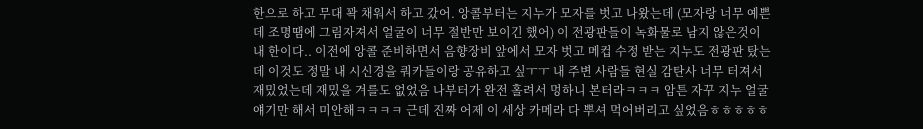한으로 하고 무대 꽉 채워서 하고 갔어. 앙콜부터는 지누가 모자를 벗고 나왔는데 (모자랑 너무 예쁜데 조명땜에 그림자져서 얼굴이 너무 절반만 보이긴 했어) 이 전광판들이 녹화물로 남지 않은것이 내 한이다.. 이전에 앙콜 준비하면서 음향장비 앞에서 모자 벗고 메컵 수정 받는 지누도 전광판 탔는데 이것도 정말 내 시신경을 쿼카들이랑 공유하고 싶ㅜㅜ 내 주변 사람들 현실 감탄사 너무 터져서 재밌었는데 재밌을 겨를도 없었음 나부터가 완전 홀려서 멍하니 본터라ㅋㅋㅋ 암튼 자꾸 지누 얼굴 얘기만 해서 미안해ㅋㅋㅋㅋ 근데 진짜 어제 이 세상 카메라 다 뿌셔 먹어버리고 싶었음ㅎㅎㅎㅎㅎ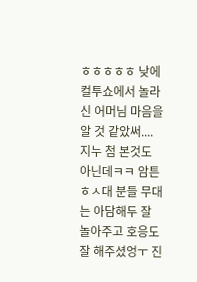ㅎㅎㅎㅎㅎ 낮에 컬투쇼에서 놀라신 어머님 마음을 알 것 같았써.... 지누 첨 본것도 아닌데ㅋㅋ 암튼 ㅎㅅ대 분들 무대는 아담해두 잘 놀아주고 호응도 잘 해주셨엉ㅜ 진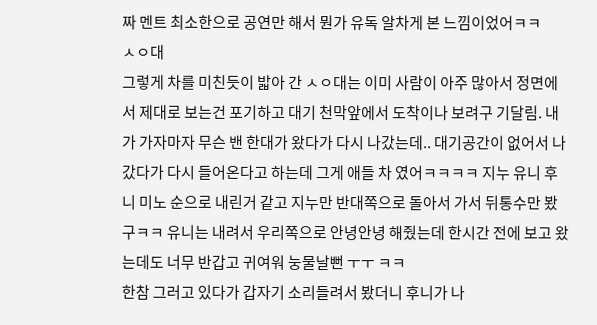짜 멘트 최소한으로 공연만 해서 뭔가 유독 알차게 본 느낌이었어ㅋㅋ
ㅅㅇ대
그렇게 차를 미친듯이 밟아 간 ㅅㅇ대는 이미 사람이 아주 많아서 정면에서 제대로 보는건 포기하고 대기 천막앞에서 도착이나 보려구 기달림. 내가 가자마자 무슨 밴 한대가 왔다가 다시 나갔는데.. 대기공간이 없어서 나갔다가 다시 들어온다고 하는데 그게 애들 차 였어ㅋㅋㅋㅋ 지누 유니 후니 미노 순으로 내린거 같고 지누만 반대쪽으로 돌아서 가서 뒤통수만 봤구ㅋㅋ 유니는 내려서 우리쪽으로 안녕안녕 해줬는데 한시간 전에 보고 왔는데도 너무 반갑고 귀여워 눙물날뻔 ㅜㅜ ㅋㅋ
한참 그러고 있다가 갑자기 소리들려서 봤더니 후니가 나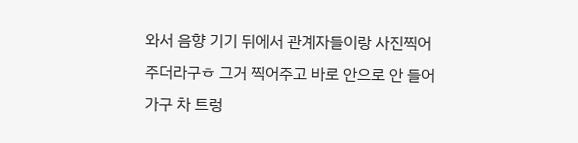와서 음향 기기 뒤에서 관계자들이랑 사진찍어주더라구ㅎ 그거 찍어주고 바로 안으로 안 들어가구 차 트렁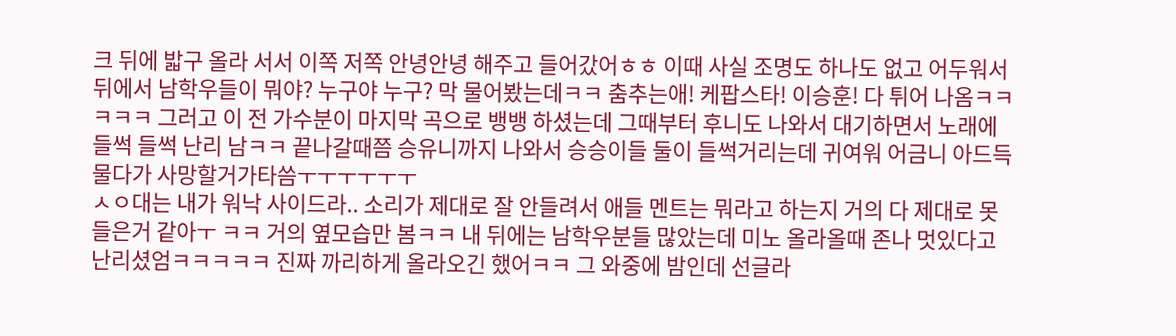크 뒤에 밟구 올라 서서 이쪽 저쪽 안녕안녕 해주고 들어갔어ㅎㅎ 이때 사실 조명도 하나도 없고 어두워서 뒤에서 남학우들이 뭐야? 누구야 누구? 막 물어봤는데ㅋㅋ 춤추는애! 케팝스타! 이승훈! 다 튀어 나옴ㅋㅋㅋㅋㅋ 그러고 이 전 가수분이 마지막 곡으로 뱅뱅 하셨는데 그때부터 후니도 나와서 대기하면서 노래에 들썩 들썩 난리 남ㅋㅋ 끝나갈때쯤 승유니까지 나와서 승승이들 둘이 들썩거리는데 귀여워 어금니 아드득 물다가 사망할거가타씀ㅜㅜㅜㅜㅜㅜ
ㅅㅇ대는 내가 워낙 사이드라.. 소리가 제대로 잘 안들려서 애들 멘트는 뭐라고 하는지 거의 다 제대로 못 들은거 같아ㅜ ㅋㅋ 거의 옆모습만 봄ㅋㅋ 내 뒤에는 남학우분들 많았는데 미노 올라올때 존나 멋있다고 난리셨엄ㅋㅋㅋㅋㅋ 진짜 까리하게 올라오긴 했어ㅋㅋ 그 와중에 밤인데 선글라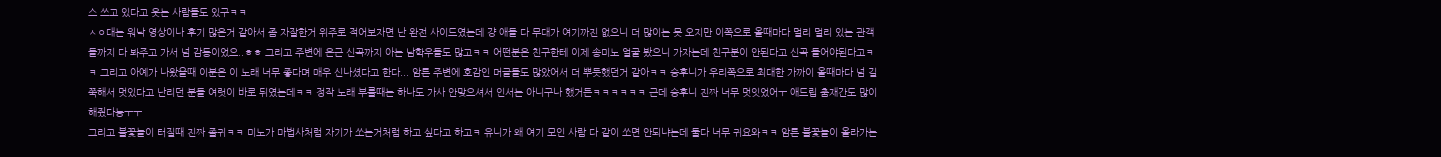스 쓰고 있다고 웃는 사람들도 있구ㅋㅋ
ㅅㅇ대는 워낙 영상이나 후기 많은거 같아서 좀 자잘한거 위주로 적어보자면 난 완전 사이드였는데 걍 애들 다 무대가 여기까진 없으니 더 많이는 못 오지만 이쪽으로 올때마다 멀리 멀리 있는 관객들까지 다 봐주고 가서 넘 감동이었으..ㅎㅎ 그리고 주변에 은근 신곡까지 아는 남학우들도 많고ㅋㅋ 어떤분은 친구한테 이제 송미노 얼굴 봤으니 가자는데 친구분이 안된다고 신곡 들어야된다고ㅋㅋ 그리고 아예가 나왔을때 이분은 이 노래 너무 좋다며 매우 신나셨다고 한다... 암튼 주변에 호감인 머글들도 많았어서 더 뿌듯했던거 같아ㅋㅋ 승후니가 우리쪽으로 최대한 가까이 올때마다 넘 길쭉해서 멋있다고 난리던 분들 여럿이 바로 뒤였는데ㅋㅋ 정작 노래 부를때는 하나도 가사 안맞으셔서 인서는 아니구나 했거든ㅋㅋㅋㅋㅋㅋ 근데 승후니 진짜 너무 멋잇었어ㅜ 애드립 춤재간도 많이 해줬다능ㅜㅜ
그리고 불꽃놀이 터질때 진짜 졸귀ㅋㅋ 미노가 마법사처럼 자기가 쏘는거처럼 하고 싶다고 하고ㅋ 유니가 왜 여기 모인 사람 다 같이 쏘면 안되냐는데 둘다 너무 귀요와ㅋㅋ 암튼 불꽃놀이 올라가는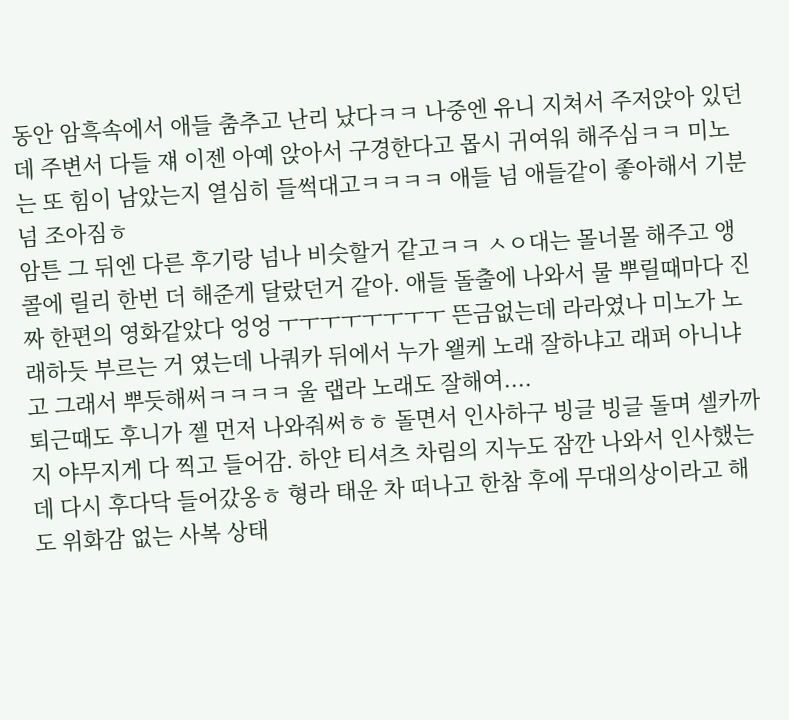동안 암흑속에서 애들 춤추고 난리 났다ㅋㅋ 나중엔 유니 지쳐서 주저앉아 있던데 주변서 다들 쟤 이젠 아예 앉아서 구경한다고 몹시 귀여워 해주심ㅋㅋ 미노는 또 힘이 남았는지 열심히 들썩대고ㅋㅋㅋㅋ 애들 넘 애들같이 좋아해서 기분 넘 조아짐ㅎ
암튼 그 뒤엔 다른 후기랑 넘나 비슷할거 같고ㅋㅋ ㅅㅇ대는 몰너몰 해주고 앵콜에 릴리 한번 더 해준게 달랐던거 같아. 애들 돌출에 나와서 물 뿌릴때마다 진짜 한편의 영화같았다 엉엉 ㅜㅜㅜㅜㅜㅜㅜㅜ 뜬금없는데 라라였나 미노가 노래하듯 부르는 거 였는데 나쿼카 뒤에서 누가 왤케 노래 잘하냐고 래퍼 아니냐고 그래서 뿌듯해써ㅋㅋㅋㅋ 울 랩라 노래도 잘해여....
퇴근때도 후니가 젤 먼저 나와줘써ㅎㅎ 돌면서 인사하구 빙글 빙글 돌며 셀카까지 야무지게 다 찍고 들어감. 하얀 티셔츠 차림의 지누도 잠깐 나와서 인사했는데 다시 후다닥 들어갔옹ㅎ 형라 태운 차 떠나고 한참 후에 무대의상이라고 해도 위화감 없는 사복 상태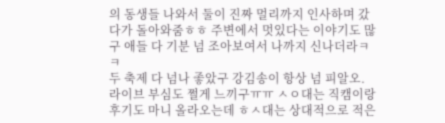의 동생들 나와서 둘이 진짜 멀리까지 인사하며 갔다가 돌아와줌ㅎㅎ 주변에서 멋있다는 이야기도 많구 애들 다 기분 넘 조아보여서 나까지 신나더라ㅋㅋ
두 축제 다 넘나 좋았구 강김송이 항상 넘 피알오. 라이브 부심도 쩔게 느끼구ㅠㅠ ㅅㅇ대는 직캠이랑 후기도 마니 올라오는데 ㅎㅅ대는 상대적으로 적은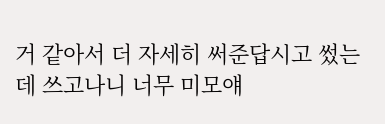거 같아서 더 자세히 써준답시고 썼는데 쓰고나니 너무 미모얘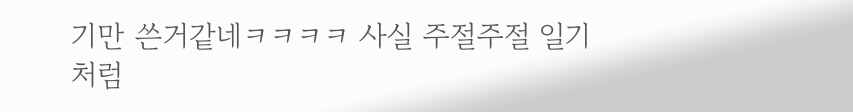기만 쓴거같네ㅋㅋㅋㅋ 사실 주절주절 일기처럼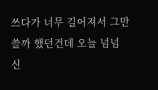쓰다가 너무 길어져서 그만 쓸까 했던건데 오늘 넘넘 신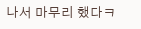나서 마무리 했다ㅋ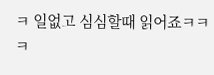ㅋ 일없고 심심할때 읽어죠ㅋㅋㅋ